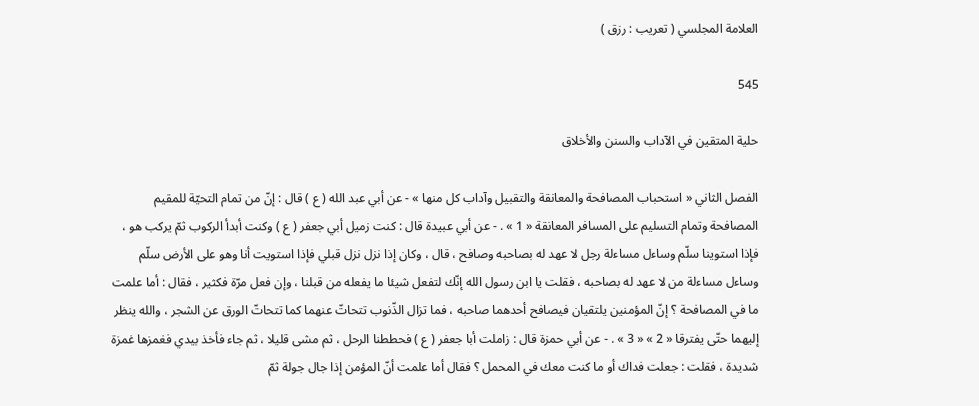العلامة المجلسي ( تعريب : رزق )

545

حلية المتقين في الآداب والسنن والأخلاق

الفصل الثاني « استحباب المصافحة والمعانقة والتقبيل وآداب كل منها » - عن أبي عبد الله ( ع ) قال : إنّ من تمام التحيّة للمقيم المصافحة وتمام التسليم على المسافر المعانقة « 1 » . - عن أبي عبيدة قال : كنت زميل أبي جعفر ( ع ) وكنت أبدأ الركوب ثمّ يركب هو ، فإذا استوينا سلّم وساءل مساءلة رجل لا عهد له بصاحبه وصافح ، قال ، وكان إذا نزل نزل قبلي فإذا استويت أنا وهو على الأرض سلّم وساءل مساءلة من لا عهد له بصاحبه ، فقلت يا ابن رسول الله إنّك لتفعل شيئا ما يفعله من قبلنا ، وإن فعل مرّة فكثير ، فقال : أما علمت ما في المصافحة ؟ إنّ المؤمنين يلتقيان فيصافح أحدهما صاحبه ، فما تزال الذّنوب تتحاتّ عنهما كما تتحاتّ الورق عن الشجر ، والله ينظر إليهما حتّى يفترقا « 2 » « 3 » . - عن أبي حمزة قال : زاملت أبا جعفر ( ع ) فحططنا الرحل ، ثم مشى قليلا ، ثم جاء فأخذ بيدي فغمزها غمزة شديدة ، فقلت : جعلت فداك أو ما كنت معك في المحمل ؟ فقال أما علمت أنّ المؤمن إذا جال جولة ثمّ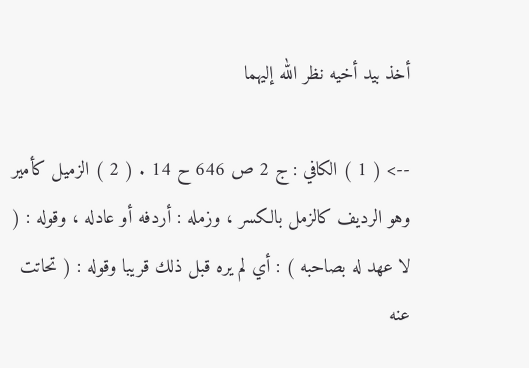أخذ بيد أخيه نظر الله إليهما

--> ( 1 ) الكافي : ج 2 ص 646 ح 14 . ( 2 ) الزميل كأمير وهو الرديف كالزمل بالكسر ، وزمله : أردفه أو عادله ، وقوله : ( لا عهد له بصاحبه ) : أي لم يره قبل ذلك قريبا وقوله : ( تحاتت عنه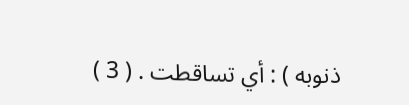ذنوبه ) : أي تساقطت . ( 3 )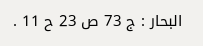البحار : ج 73 ص 23 ح 11 .